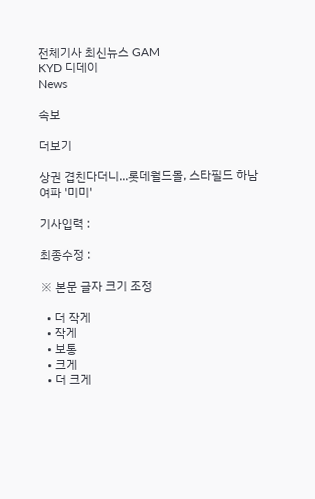전체기사 최신뉴스 GAM
KYD 디데이
News

속보

더보기

상권 겹친다더니...롯데월드몰, 스타필드 하남 여파 '미미'

기사입력 :

최종수정 :

※ 본문 글자 크기 조정

  • 더 작게
  • 작게
  • 보통
  • 크게
  • 더 크게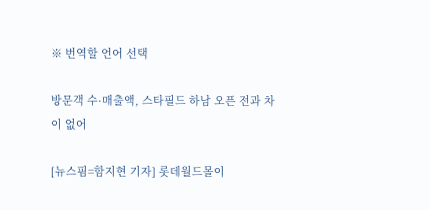※ 번역할 언어 선택

방문객 수·매출액, 스타필드 하남 오픈 전과 차이 없어

[뉴스핌=함지현 기자] 롯데월드몰이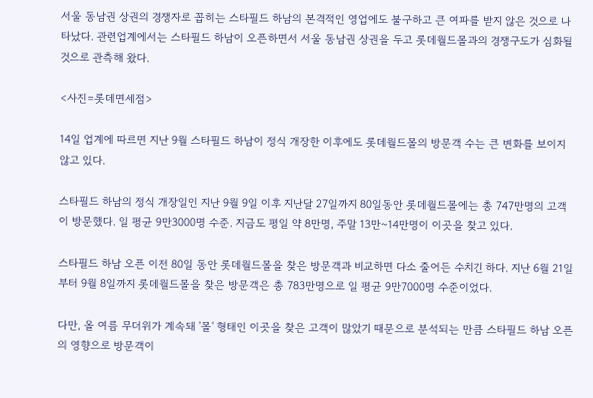서울 동남권 상권의 경쟁자로 꼽히는 스타필드 하남의 본격적인 영업에도 불구하고 큰 여파를 받지 않은 것으로 나타났다. 관련업계에서는 스타필드 하남이 오픈하면서 서울 동남권 상권을 두고 롯데월드몰과의 경쟁구도가 심화될 것으로 관측해 왔다.

<사진=롯데면세점>

14일 업계에 따르면 지난 9월 스타필드 하남이 정식 개장한 이후에도 롯데월드몰의 방문객 수는 큰 변화를 보이지 않고 있다.

스타필드 하남의 정식 개장일인 지난 9월 9일 이후 지난달 27일까지 80일동안 롯데월드몰에는 총 747만명의 고객이 방문했다. 일 평균 9만3000명 수준. 지금도 평일 약 8만명, 주말 13만~14만명이 이곳을 찾고 있다.

스타필드 하남 오픈 이전 80일 동안 롯데월드몰을 찾은 방문객과 비교하면 다소 줄어든 수치긴 하다. 지난 6월 21일부터 9월 8일까지 롯데월드몰을 찾은 방문객은 총 783만명으로 일 평균 9만7000명 수준이었다.

다만, 올 여름 무더위가 계속돼 '몰' 형태인 이곳을 찾은 고객이 많았기 때문으로 분석되는 만큼 스타필드 하남 오픈의 영향으로 방문객이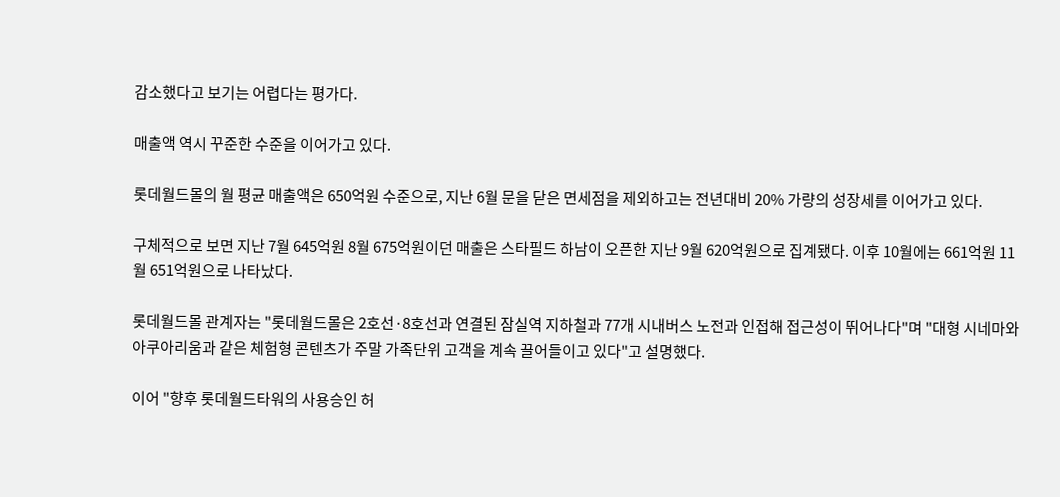감소했다고 보기는 어렵다는 평가다.

매출액 역시 꾸준한 수준을 이어가고 있다.

롯데월드몰의 월 평균 매출액은 650억원 수준으로, 지난 6월 문을 닫은 면세점을 제외하고는 전년대비 20% 가량의 성장세를 이어가고 있다.

구체적으로 보면 지난 7월 645억원 8월 675억원이던 매출은 스타필드 하남이 오픈한 지난 9월 620억원으로 집계됐다. 이후 10월에는 661억원 11월 651억원으로 나타났다.

롯데월드몰 관계자는 "롯데월드몰은 2호선·8호선과 연결된 잠실역 지하철과 77개 시내버스 노전과 인접해 접근성이 뛰어나다"며 "대형 시네마와 아쿠아리움과 같은 체험형 콘텐츠가 주말 가족단위 고객을 계속 끌어들이고 있다"고 설명했다.

이어 "향후 롯데월드타워의 사용승인 허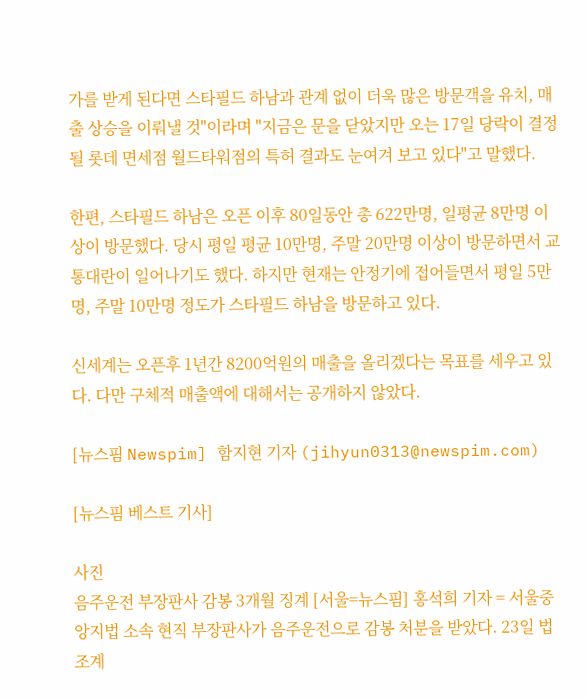가를 받게 된다면 스타필드 하남과 관계 없이 더욱 많은 방문객을 유치, 매출 상승을 이뤄낼 것"이라며 "지금은 문을 닫았지만 오는 17일 당락이 결정될 롯데 면세점 월드타워점의 특허 결과도 눈여겨 보고 있다"고 말했다.

한편, 스타필드 하남은 오픈 이후 80일동안 총 622만명, 일평균 8만명 이상이 방문했다. 당시 평일 평균 10만명, 주말 20만명 이상이 방문하면서 교통대란이 일어나기도 했다. 하지만 현재는 안정기에 접어들면서 평일 5만명, 주말 10만명 정도가 스타필드 하남을 방문하고 있다.

신세계는 오픈후 1년간 8200억원의 매출을 올리겠다는 목표를 세우고 있다. 다만 구체적 매출액에 대해서는 공개하지 않았다.

[뉴스핌 Newspim] 함지현 기자 (jihyun0313@newspim.com)

[뉴스핌 베스트 기사]

사진
음주운전 부장판사 감봉 3개월 징계 [서울=뉴스핌] 홍석희 기자 = 서울중앙지법 소속 현직 부장판사가 음주운전으로 감봉 처분을 받았다. 23일 법조계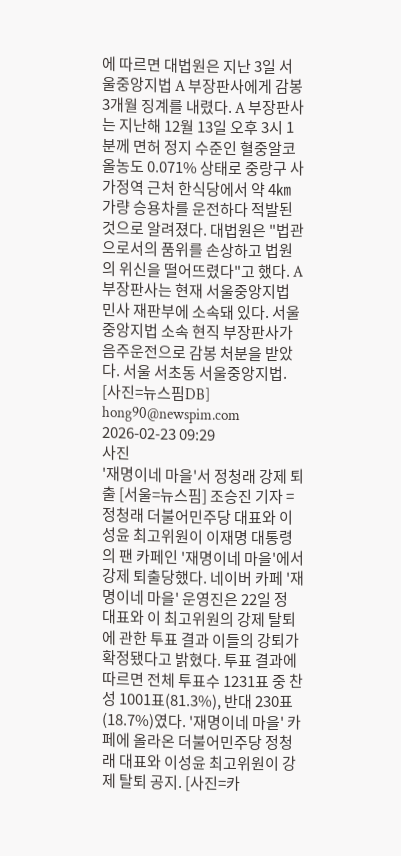에 따르면 대법원은 지난 3일 서울중앙지법 A 부장판사에게 감봉 3개월 징계를 내렸다. A 부장판사는 지난해 12월 13일 오후 3시 1분께 면허 정지 수준인 혈중알코올농도 0.071% 상태로 중랑구 사가정역 근처 한식당에서 약 4㎞가량 승용차를 운전하다 적발된 것으로 알려졌다. 대법원은 "법관으로서의 품위를 손상하고 법원의 위신을 떨어뜨렸다"고 했다. A 부장판사는 현재 서울중앙지법 민사 재판부에 소속돼 있다. 서울중앙지법 소속 현직 부장판사가 음주운전으로 감봉 처분을 받았다. 서울 서초동 서울중앙지법. [사진=뉴스핌DB] hong90@newspim.com 2026-02-23 09:29
사진
'재명이네 마을'서 정청래 강제 퇴출 [서울=뉴스핌] 조승진 기자 = 정청래 더불어민주당 대표와 이성윤 최고위원이 이재명 대통령의 팬 카페인 '재명이네 마을'에서 강제 퇴출당했다. 네이버 카페 '재명이네 마을' 운영진은 22일 정 대표와 이 최고위원의 강제 탈퇴에 관한 투표 결과 이들의 강퇴가 확정됐다고 밝혔다. 투표 결과에 따르면 전체 투표수 1231표 중 찬성 1001표(81.3%), 반대 230표(18.7%)였다. '재명이네 마을' 카페에 올라온 더불어민주당 정청래 대표와 이성윤 최고위원이 강제 탈퇴 공지. [사진=카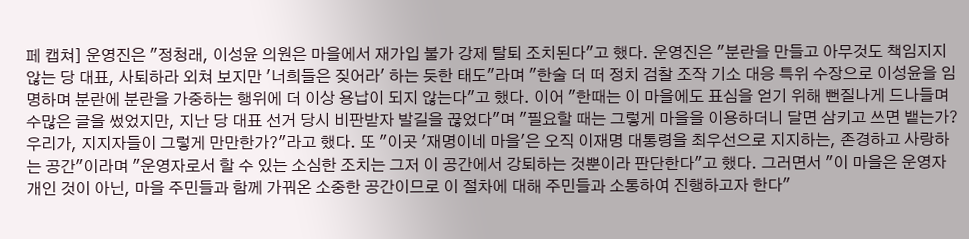페 캡쳐] 운영진은 "정청래, 이성윤 의원은 마을에서 재가입 불가 강제 탈퇴 조치된다"고 했다. 운영진은 "분란을 만들고 아무것도 책임지지 않는 당 대표, 사퇴하라 외쳐 보지만 '너희들은 짖어라' 하는 듯한 태도"라며 "한술 더 떠 정치 검찰 조작 기소 대응 특위 수장으로 이성윤을 임명하며 분란에 분란을 가중하는 행위에 더 이상 용납이 되지 않는다"고 했다. 이어 "한때는 이 마을에도 표심을 얻기 위해 뻔질나게 드나들며 수많은 글을 썼었지만, 지난 당 대표 선거 당시 비판받자 발길을 끊었다"며 "필요할 때는 그렇게 마을을 이용하더니 달면 삼키고 쓰면 뱉는가? 우리가, 지지자들이 그렇게 만만한가?"라고 했다. 또 "이곳 '재명이네 마을'은 오직 이재명 대통령을 최우선으로 지지하는, 존경하고 사랑하는 공간"이라며 "운영자로서 할 수 있는 소심한 조치는 그저 이 공간에서 강퇴하는 것뿐이라 판단한다"고 했다. 그러면서 "이 마을은 운영자 개인 것이 아닌, 마을 주민들과 함께 가꿔온 소중한 공간이므로 이 절차에 대해 주민들과 소통하여 진행하고자 한다"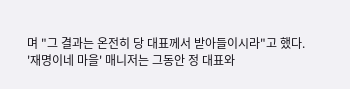며 "그 결과는 온전히 당 대표께서 받아들이시라"고 했다. '재명이네 마을' 매니저는 그동안 정 대표와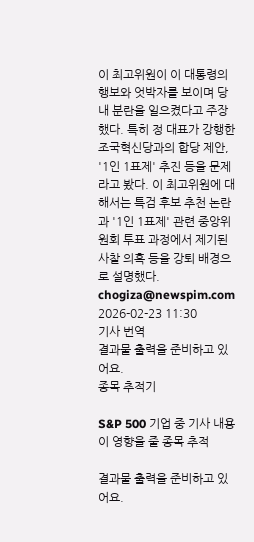이 최고위원이 이 대통령의 행보와 엇박자를 보이며 당내 분란을 일으켰다고 주장했다. 특히 정 대표가 강행한 조국혁신당과의 합당 제안, '1인 1표제' 추진 등을 문제라고 봤다. 이 최고위원에 대해서는 특검 후보 추천 논란과 '1인 1표제' 관련 중앙위원회 투표 과정에서 제기된 사찰 의혹 등을 강퇴 배경으로 설명했다.  chogiza@newspim.com 2026-02-23 11:30
기사 번역
결과물 출력을 준비하고 있어요.
종목 추적기

S&P 500 기업 중 기사 내용이 영향을 줄 종목 추적

결과물 출력을 준비하고 있어요.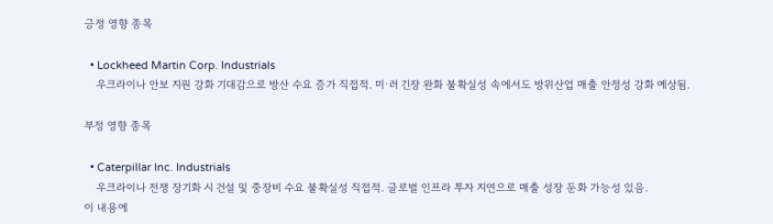긍정 영향 종목

  • Lockheed Martin Corp. Industrials
    우크라이나 안보 지원 강화 기대감으로 방산 수요 증가 직접적. 미·러 긴장 완화 불확실성 속에서도 방위산업 매출 안정성 강화 예상됨.

부정 영향 종목

  • Caterpillar Inc. Industrials
    우크라이나 전쟁 장기화 시 건설 및 중장비 수요 불확실성 직접적. 글로벌 인프라 투자 지연으로 매출 성장 둔화 가능성 있음.
이 내용에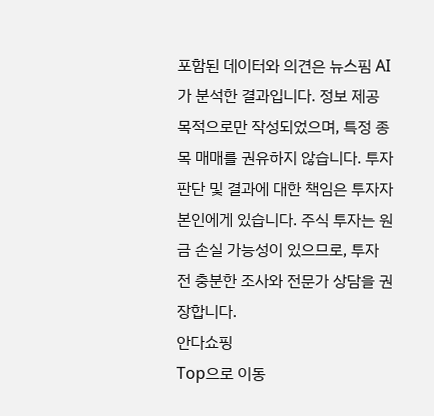포함된 데이터와 의견은 뉴스핌 AI가 분석한 결과입니다. 정보 제공 목적으로만 작성되었으며, 특정 종목 매매를 권유하지 않습니다. 투자 판단 및 결과에 대한 책임은 투자자 본인에게 있습니다. 주식 투자는 원금 손실 가능성이 있으므로, 투자 전 충분한 조사와 전문가 상담을 권장합니다.
안다쇼핑
Top으로 이동